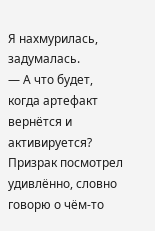Я нахмурилась, задумалась.
— А что будет, когда артефакт вернётся и активируется?
Призрак посмотрел удивлённо, словно говорю о чём-то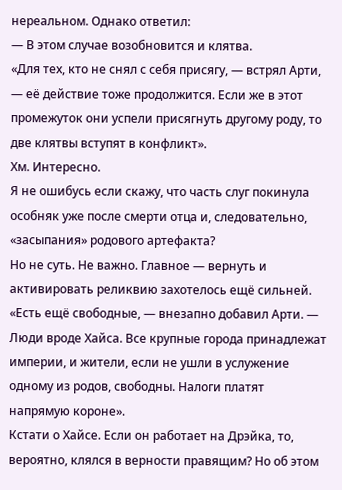нереальном. Однако ответил:
— В этом случае возобновится и клятва.
«Для тех, кто не снял с себя присягу, — встрял Арти, — её действие тоже продолжится. Если же в этот промежуток они успели присягнуть другому роду, то две клятвы вступят в конфликт».
Хм. Интересно.
Я не ошибусь если скажу, что часть слуг покинула особняк уже после смерти отца и, следовательно, «засыпания» родового артефакта?
Но не суть. Не важно. Главное — вернуть и активировать реликвию захотелось ещё сильней.
«Есть ещё свободные, — внезапно добавил Арти. — Люди вроде Хайса. Все крупные города принадлежат империи, и жители, если не ушли в услужение одному из родов, свободны. Налоги платят напрямую короне».
Кстати о Хайсе. Если он работает на Дрэйка, то, вероятно, клялся в верности правящим? Но об этом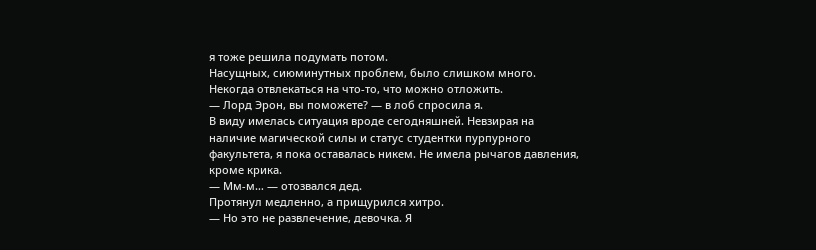я тоже решила подумать потом.
Насущных, сиюминутных проблем, было слишком много. Некогда отвлекаться на что-то, что можно отложить.
— Лорд Эрон, вы поможете? — в лоб спросила я.
В виду имелась ситуация вроде сегодняшней. Невзирая на наличие магической силы и статус студентки пурпурного факультета, я пока оставалась никем. Не имела рычагов давления, кроме крика.
— Мм-м… — отозвался дед.
Протянул медленно, а прищурился хитро.
— Но это не развлечение, девочка. Я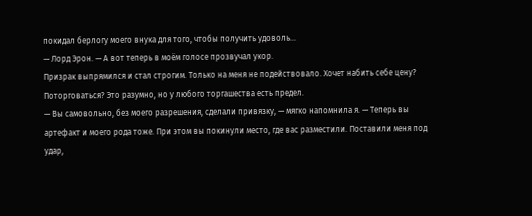покидал берлогу моего внука для того, чтобы получить удоволь…
— Лорд Эрон. — А вот теперь в моём голосе прозвучал укор.
Призрак выпрямился и стал строгим. Только на меня не подействовало. Хочет набить себе цену? Поторговаться? Это разумно, но у любого торгашества есть предел.
— Вы самовольно, без моего разрешения, сделали привязку, — мягко напомнила я. — Теперь вы артефакт и моего рода тоже. При этом вы покинули место, где вас разместили. Поставили меня под удар,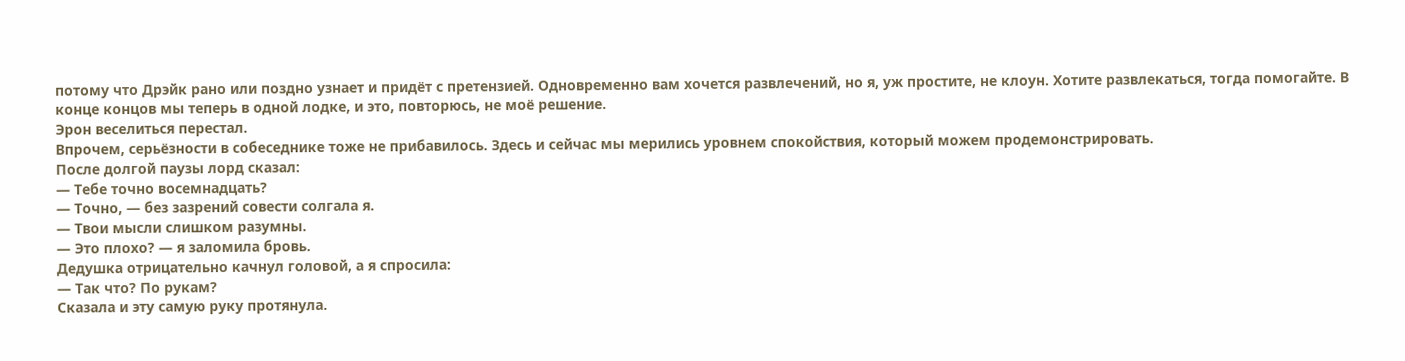потому что Дрэйк рано или поздно узнает и придёт с претензией. Одновременно вам хочется развлечений, но я, уж простите, не клоун. Хотите развлекаться, тогда помогайте. В конце концов мы теперь в одной лодке, и это, повторюсь, не моё решение.
Эрон веселиться перестал.
Впрочем, серьёзности в собеседнике тоже не прибавилось. Здесь и сейчас мы мерились уровнем спокойствия, который можем продемонстрировать.
После долгой паузы лорд сказал:
— Тебе точно восемнадцать?
— Точно, — без зазрений совести солгала я.
— Твои мысли слишком разумны.
— Это плохо? — я заломила бровь.
Дедушка отрицательно качнул головой, а я спросила:
— Так что? По рукам?
Сказала и эту самую руку протянула.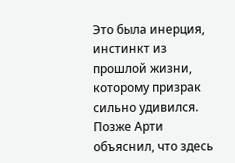Это была инерция, инстинкт из прошлой жизни, которому призрак сильно удивился. Позже Арти объяснил, что здесь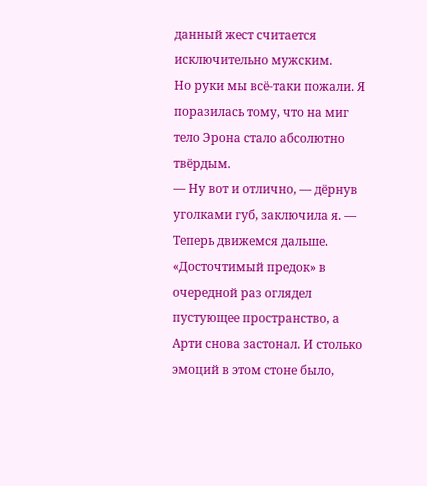данный жест считается исключительно мужским.
Но руки мы всё-таки пожали. Я поразилась тому, что на миг тело Эрона стало абсолютно твёрдым.
— Ну вот и отлично, — дёрнув уголками губ, заключила я. — Теперь движемся дальше.
«Досточтимый предок» в очередной раз оглядел пустующее пространство, а Арти снова застонал. И столько эмоций в этом стоне было,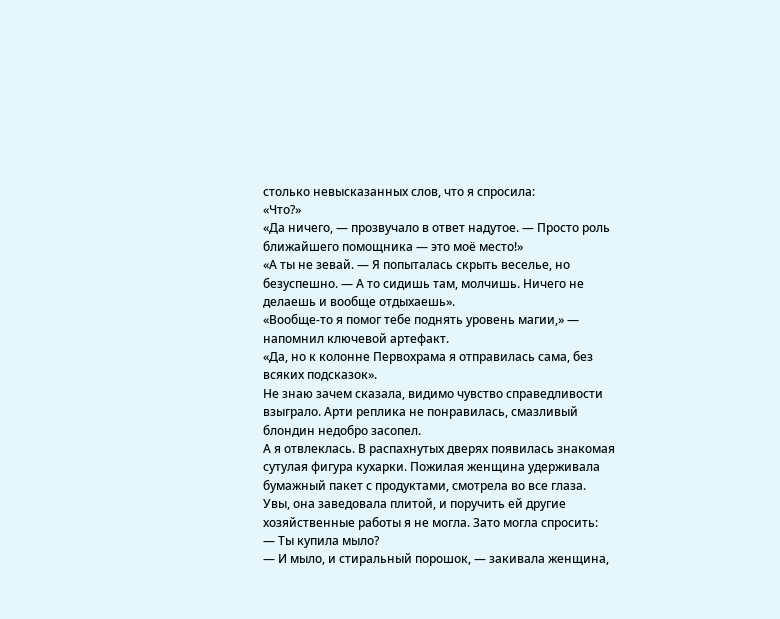столько невысказанных слов, что я спросила:
«Что?»
«Да ничего, — прозвучало в ответ надутое. — Просто роль ближайшего помощника — это моё место!»
«А ты не зевай. — Я попыталась скрыть веселье, но безуспешно. — А то сидишь там, молчишь. Ничего не делаешь и вообще отдыхаешь».
«Вообще-то я помог тебе поднять уровень магии,» — напомнил ключевой артефакт.
«Да, но к колонне Первохрама я отправилась сама, без всяких подсказок».
Не знаю зачем сказала, видимо чувство справедливости взыграло. Арти реплика не понравилась, смазливый блондин недобро засопел.
А я отвлеклась. В распахнутых дверях появилась знакомая сутулая фигура кухарки. Пожилая женщина удерживала бумажный пакет с продуктами, смотрела во все глаза.
Увы, она заведовала плитой, и поручить ей другие хозяйственные работы я не могла. Зато могла спросить:
— Ты купила мыло?
— И мыло, и стиральный порошок, — закивала женщина,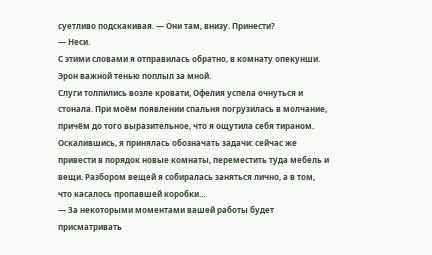суетливо подскакивая. — Они там, внизу. Принести?
— Неси.
С этими словами я отправилась обратно, в комнату опекунши. Эрон важной тенью поплыл за мной.
Слуги толпились возле кровати, Офелия успела очнуться и стонала. При моём появлении спальня погрузилась в молчание, причём до того выразительное, что я ощутила себя тираном.
Оскалившись, я принялась обозначать задачи: сейчас же привести в порядок новые комнаты, переместить туда мебель и вещи. Разбором вещей я собиралась заняться лично, а в том, что касалось пропавшей коробки…
— За некоторыми моментами вашей работы будет присматривать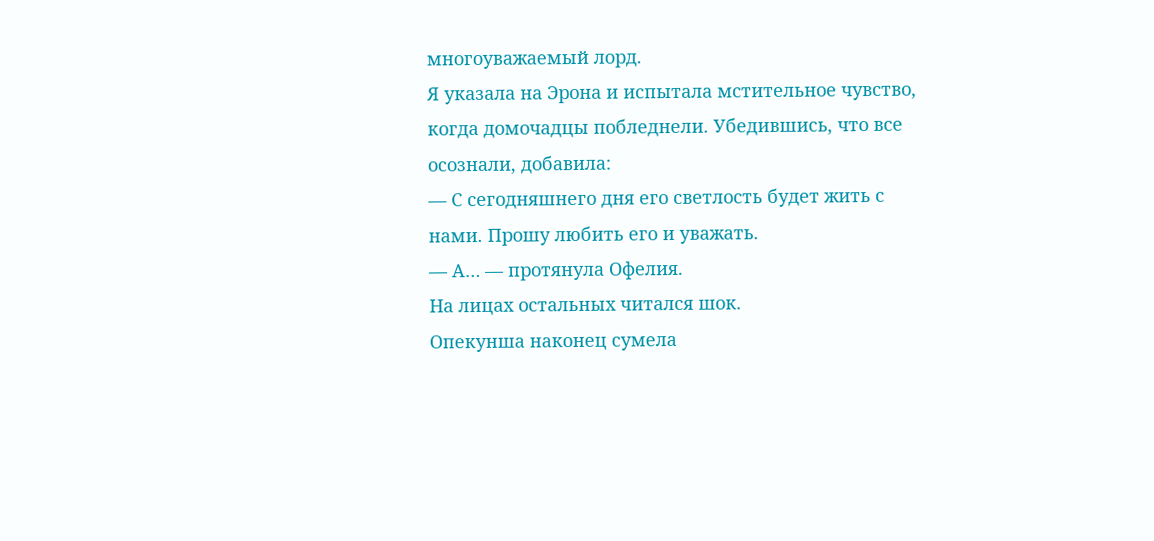многоуважаемый лорд.
Я указала на Эрона и испытала мстительное чувство, когда домочадцы побледнели. Убедившись, что все осознали, добавила:
— С сегодняшнего дня его светлость будет жить с нами. Прошу любить его и уважать.
— А… — протянула Офелия.
На лицах остальных читался шок.
Опекунша наконец сумела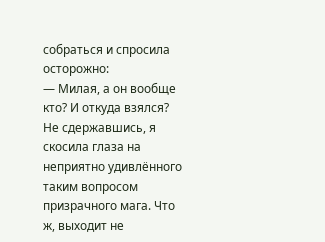собраться и спросила осторожно:
— Милая, а он вообще кто? И откуда взялся?
Не сдержавшись, я скосила глаза на неприятно удивлённого таким вопросом призрачного мага. Что ж, выходит не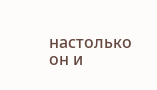настолько он и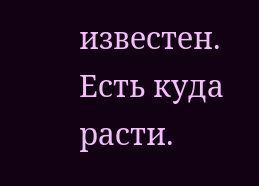известен. Есть куда расти.